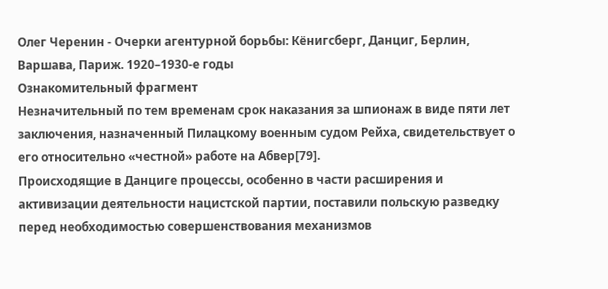Олег Черенин - Очерки агентурной борьбы: Кёнигсберг, Данциг, Берлин, Варшава, Париж. 1920–1930-е годы
Ознакомительный фрагмент
Незначительный по тем временам срок наказания за шпионаж в виде пяти лет заключения, назначенный Пилацкому военным судом Рейха, свидетельствует о его относительно «честной» работе на Абвер[79].
Происходящие в Данциге процессы, особенно в части расширения и активизации деятельности нацистской партии, поставили польскую разведку перед необходимостью совершенствования механизмов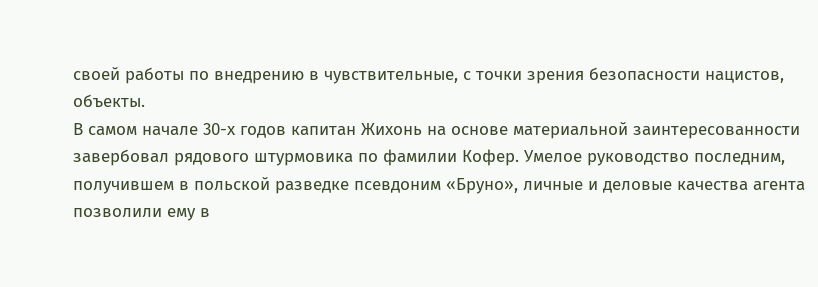своей работы по внедрению в чувствительные, с точки зрения безопасности нацистов, объекты.
В самом начале 30-х годов капитан Жихонь на основе материальной заинтересованности завербовал рядового штурмовика по фамилии Кофер. Умелое руководство последним, получившем в польской разведке псевдоним «Бруно», личные и деловые качества агента позволили ему в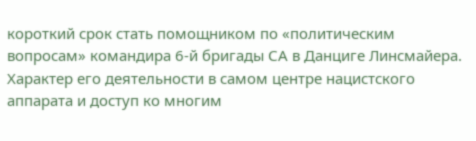короткий срок стать помощником по «политическим вопросам» командира 6-й бригады СА в Данциге Линсмайера. Характер его деятельности в самом центре нацистского аппарата и доступ ко многим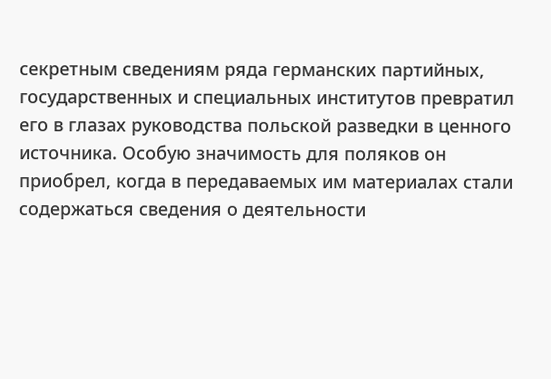секретным сведениям ряда германских партийных, государственных и специальных институтов превратил его в глазах руководства польской разведки в ценного источника. Особую значимость для поляков он приобрел, когда в передаваемых им материалах стали содержаться сведения о деятельности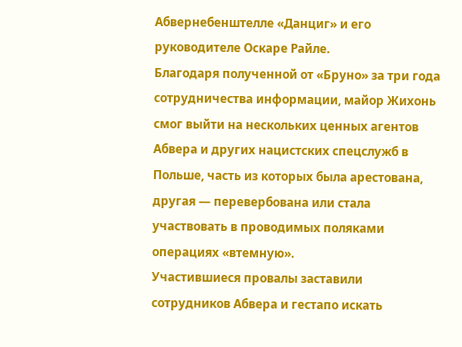Абвернебенштелле «Данциг» и его руководителе Оскаре Райле.
Благодаря полученной от «Бруно» за три года сотрудничества информации, майор Жихонь смог выйти на нескольких ценных агентов Абвера и других нацистских спецслужб в Польше, часть из которых была арестована, другая — перевербована или стала участвовать в проводимых поляками операциях «втемную».
Участившиеся провалы заставили сотрудников Абвера и гестапо искать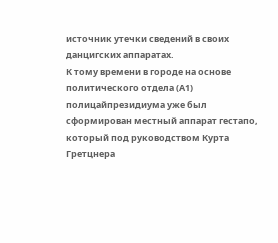источник утечки сведений в своих данцигских аппаратах.
К тому времени в городе на основе политического отдела (А1) полицайпрезидиума уже был сформирован местный аппарат гестапо, который под руководством Курта Гретцнера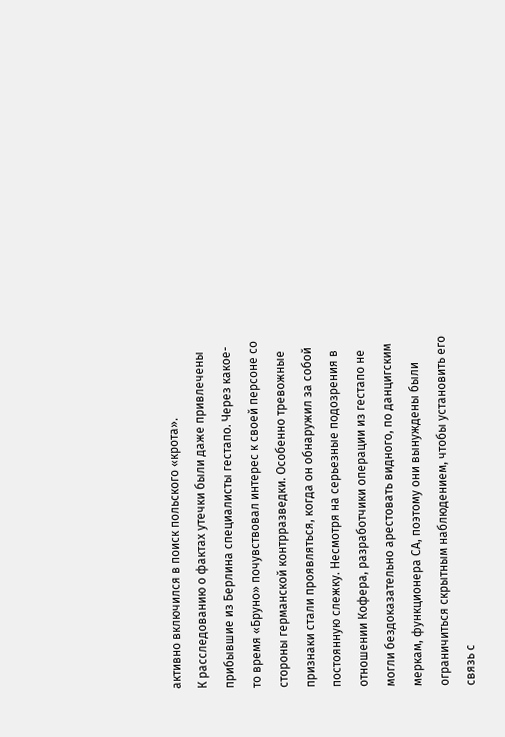активно включился в поиск польского «крота».
К расследованию о фактах утечки были даже привлечены прибывшие из Берлина специалисты гестапо. Через какое-то время «Бруно» почувствовал интерес к своей персоне со стороны германской контрразведки. Особенно тревожные признаки стали проявляться, когда он обнаружил за собой постоянную слежку. Несмотря на серьезные подозрения в отношении Кофера, разработчики операции из гестапо не могли бездоказательно арестовать видного, по данцигским меркам, функционера СА, поэтому они вынуждены были ограничиться скрытным наблюдением, чтобы установить его связь с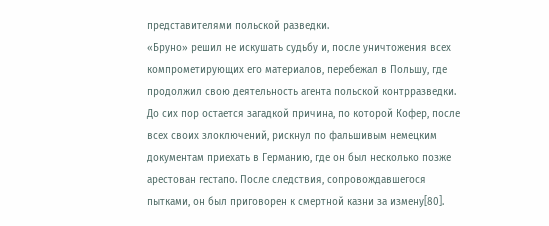представителями польской разведки.
«Бруно» решил не искушать судьбу и, после уничтожения всех компрометирующих его материалов, перебежал в Польшу, где продолжил свою деятельность агента польской контрразведки. До сих пор остается загадкой причина, по которой Кофер, после всех своих злоключений, рискнул по фальшивым немецким документам приехать в Германию, где он был несколько позже арестован гестапо. После следствия, сопровождавшегося пытками, он был приговорен к смертной казни за измену[80].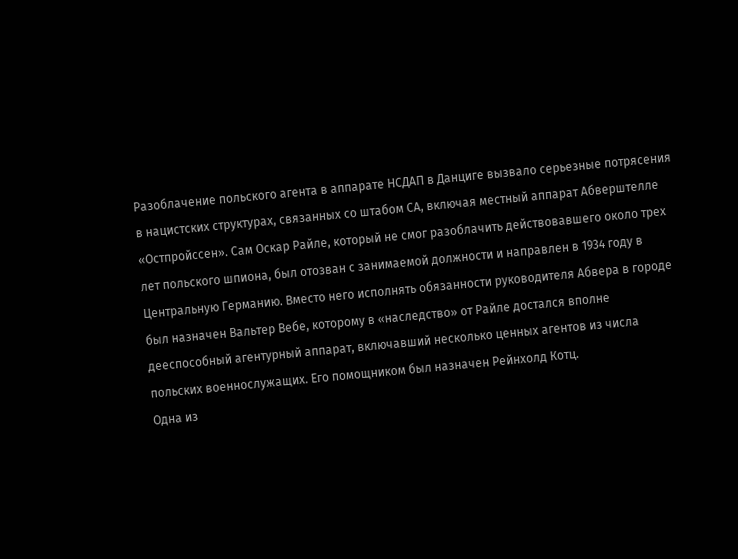Разоблачение польского агента в аппарате НСДАП в Данциге вызвало серьезные потрясения в нацистских структурах, связанных со штабом СА, включая местный аппарат Абверштелле «Остпройссен». Сам Оскар Райле, который не смог разоблачить действовавшего около трех лет польского шпиона, был отозван с занимаемой должности и направлен в 1934 году в Центральную Германию. Вместо него исполнять обязанности руководителя Абвера в городе был назначен Вальтер Вебе, которому в «наследство» от Райле достался вполне дееспособный агентурный аппарат, включавший несколько ценных агентов из числа польских военнослужащих. Его помощником был назначен Рейнхолд Котц.
Одна из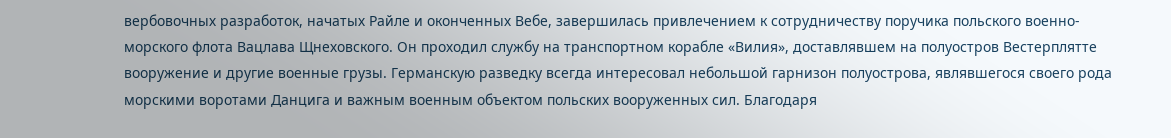вербовочных разработок, начатых Райле и оконченных Вебе, завершилась привлечением к сотрудничеству поручика польского военно-морского флота Вацлава Щнеховского. Он проходил службу на транспортном корабле «Вилия», доставлявшем на полуостров Вестерплятте вооружение и другие военные грузы. Германскую разведку всегда интересовал небольшой гарнизон полуострова, являвшегося своего рода морскими воротами Данцига и важным военным объектом польских вооруженных сил. Благодаря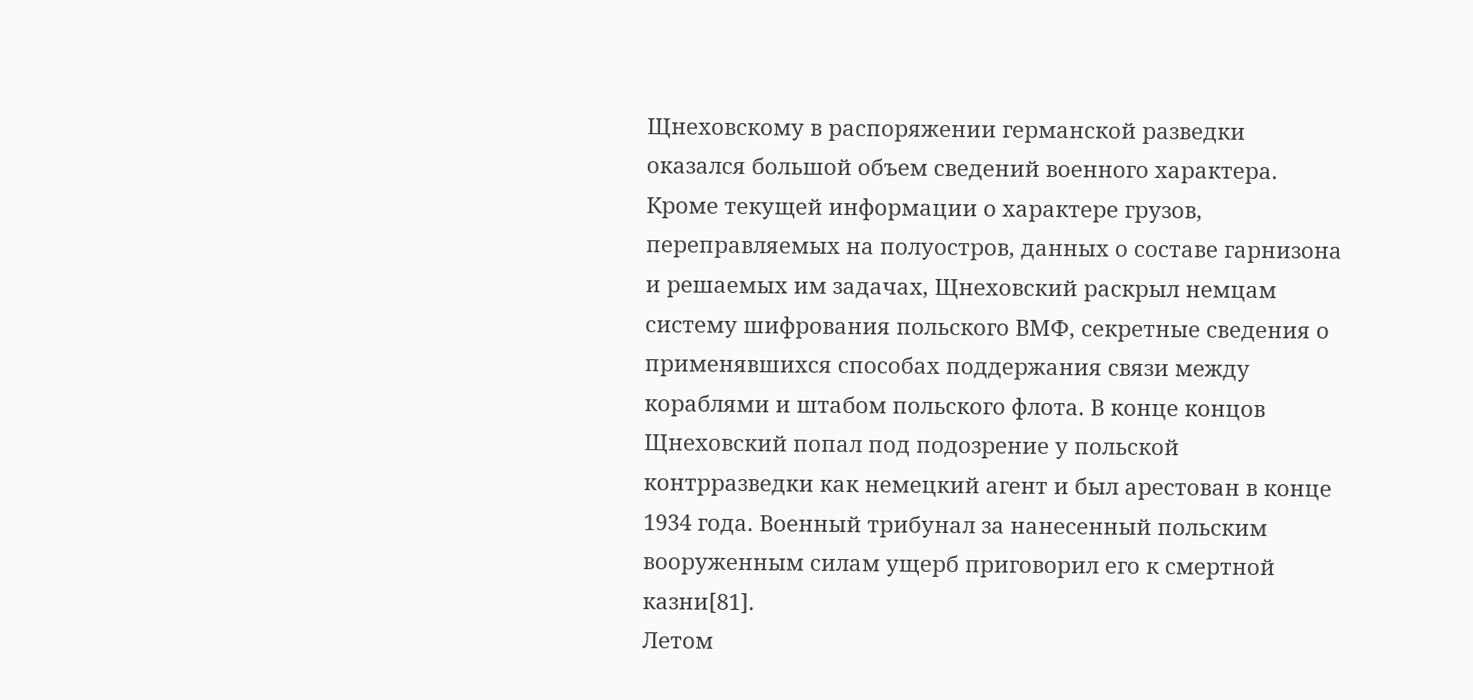Щнеховскому в распоряжении германской разведки оказался большой объем сведений военного характера. Кроме текущей информации о характере грузов, переправляемых на полуостров, данных о составе гарнизона и решаемых им задачах, Щнеховский раскрыл немцам систему шифрования польского ВМФ, секретные сведения о применявшихся способах поддержания связи между кораблями и штабом польского флота. В конце концов Щнеховский попал под подозрение у польской контрразведки как немецкий агент и был арестован в конце 1934 года. Военный трибунал за нанесенный польским вооруженным силам ущерб приговорил его к смертной казни[81].
Летом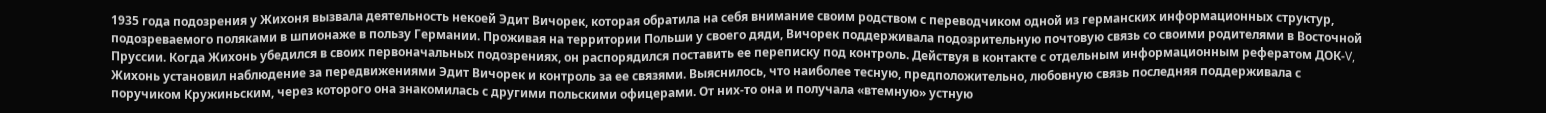1935 года подозрения у Жихоня вызвала деятельность некоей Эдит Вичорек, которая обратила на себя внимание своим родством с переводчиком одной из германских информационных структур, подозреваемого поляками в шпионаже в пользу Германии. Проживая на территории Польши у своего дяди, Вичорек поддерживала подозрительную почтовую связь со своими родителями в Восточной Пруссии. Когда Жихонь убедился в своих первоначальных подозрениях, он распорядился поставить ее переписку под контроль. Действуя в контакте с отдельным информационным рефератом ДОК-V, Жихонь установил наблюдение за передвижениями Эдит Вичорек и контроль за ее связями. Выяснилось, что наиболее тесную, предположительно, любовную связь последняя поддерживала с поручиком Кружиньским, через которого она знакомилась с другими польскими офицерами. От них-то она и получала «втемную» устную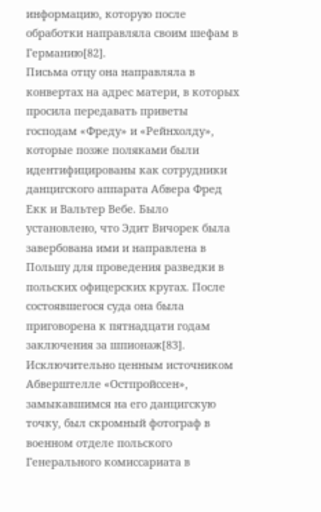информацию, которую после обработки направляла своим шефам в Германию[82].
Письма отцу она направляла в конвертах на адрес матери, в которых просила передавать приветы господам «Фреду» и «Рейнхолду», которые позже поляками были идентифицированы как сотрудники данцигского аппарата Абвера Фред Екк и Вальтер Вебе. Было установлено, что Эдит Вичорек была завербована ими и направлена в Польшу для проведения разведки в польских офицерских кругах. После состоявшегося суда она была приговорена к пятнадцати годам заключения за шпионаж[83].
Исключительно ценным источником Абверштелле «Остпройссен», замыкавшимся на его данцигскую точку, был скромный фотограф в военном отделе польского Генерального комиссариата в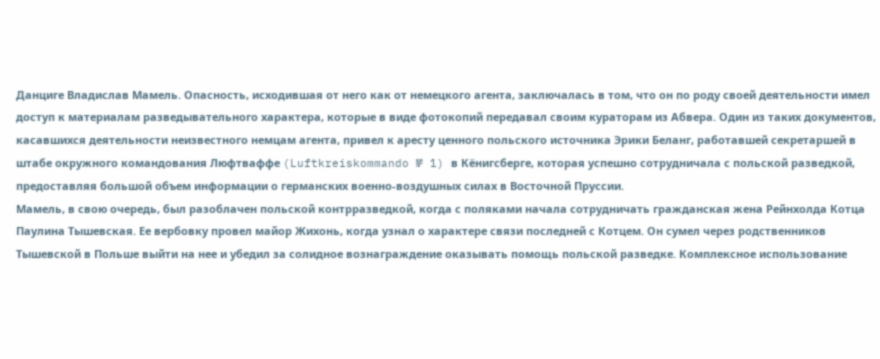Данциге Владислав Мамель. Опасность, исходившая от него как от немецкого агента, заключалась в том, что он по роду своей деятельности имел доступ к материалам разведывательного характера, которые в виде фотокопий передавал своим кураторам из Абвера. Один из таких документов, касавшихся деятельности неизвестного немцам агента, привел к аресту ценного польского источника Эрики Беланг, работавшей секретаршей в штабе окружного командования Люфтваффе (Luftkreiskommando № 1) в Кёнигсберге, которая успешно сотрудничала с польской разведкой, предоставляя большой объем информации о германских военно-воздушных силах в Восточной Пруссии.
Мамель, в свою очередь, был разоблачен польской контрразведкой, когда с поляками начала сотрудничать гражданская жена Рейнхолда Котца Паулина Тышевская. Ее вербовку провел майор Жихонь, когда узнал о характере связи последней с Котцем. Он сумел через родственников Тышевской в Польше выйти на нее и убедил за солидное вознаграждение оказывать помощь польской разведке. Комплексное использование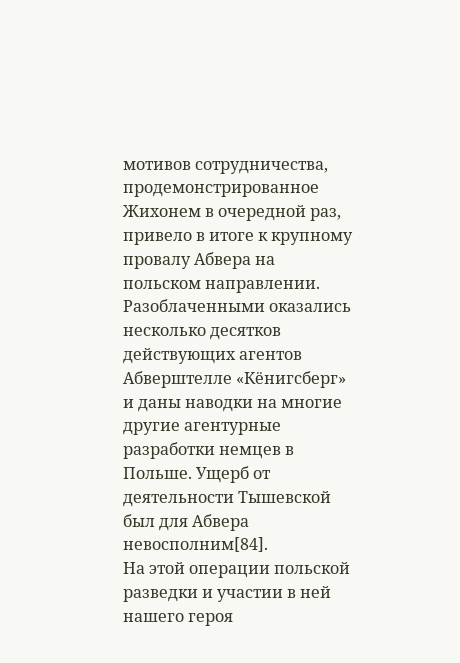мотивов сотрудничества, продемонстрированное Жихонем в очередной раз, привело в итоге к крупному провалу Абвера на польском направлении. Разоблаченными оказались несколько десятков действующих агентов Абверштелле «Кёнигсберг» и даны наводки на многие другие агентурные разработки немцев в Польше. Ущерб от деятельности Тышевской был для Абвера невосполним[84].
На этой операции польской разведки и участии в ней нашего героя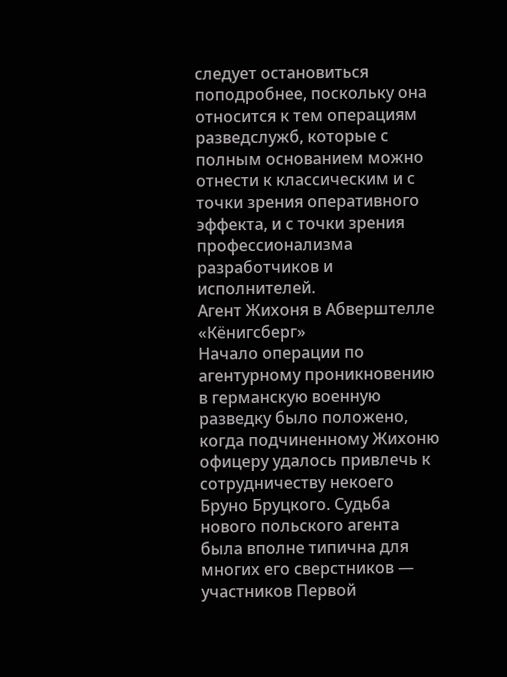следует остановиться поподробнее, поскольку она относится к тем операциям разведслужб, которые с полным основанием можно отнести к классическим и с точки зрения оперативного эффекта, и с точки зрения профессионализма разработчиков и исполнителей.
Агент Жихоня в Абверштелле «Кёнигсберг»
Начало операции по агентурному проникновению в германскую военную разведку было положено, когда подчиненному Жихоню офицеру удалось привлечь к сотрудничеству некоего Бруно Бруцкого. Судьба нового польского агента была вполне типична для многих его сверстников — участников Первой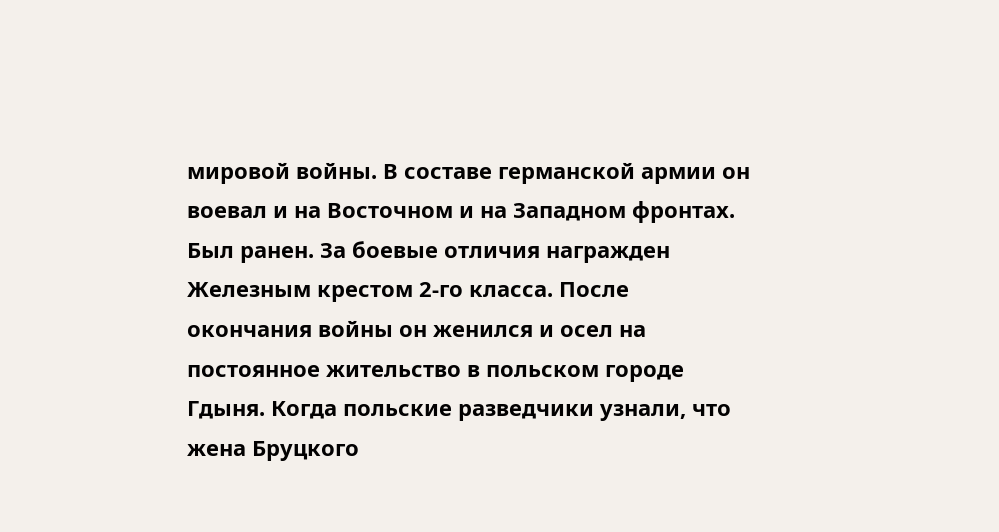мировой войны. В составе германской армии он воевал и на Восточном и на Западном фронтах. Был ранен. За боевые отличия награжден Железным крестом 2-го класса. После окончания войны он женился и осел на постоянное жительство в польском городе Гдыня. Когда польские разведчики узнали, что жена Бруцкого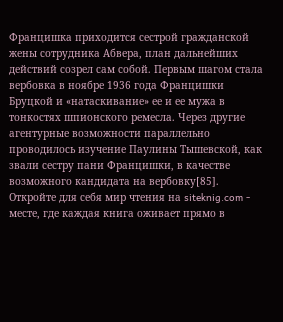Францишка приходится сестрой гражданской жены сотрудника Абвера, план дальнейших действий созрел сам собой. Первым шагом стала вербовка в ноябре 1936 года Францишки Бруцкой и «натаскивание» ее и ее мужа в тонкостях шпионского ремесла. Через другие агентурные возможности параллельно проводилось изучение Паулины Тышевской, как звали сестру пани Францишки, в качестве возможного кандидата на вербовку[85].
Откройте для себя мир чтения на siteknig.com - месте, где каждая книга оживает прямо в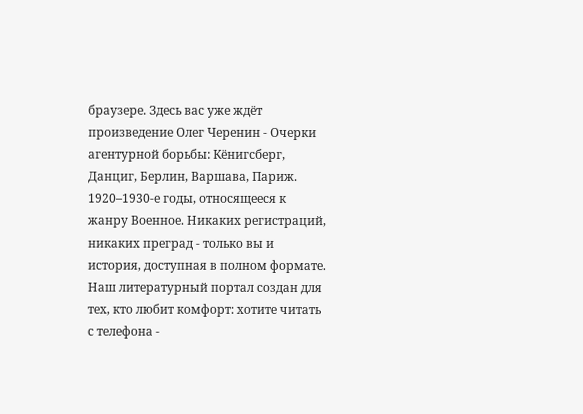браузере. Здесь вас уже ждёт произведение Олег Черенин - Очерки агентурной борьбы: Кёнигсберг, Данциг, Берлин, Варшава, Париж. 1920–1930-е годы, относящееся к жанру Военное. Никаких регистраций, никаких преград - только вы и история, доступная в полном формате. Наш литературный портал создан для тех, кто любит комфорт: хотите читать с телефона -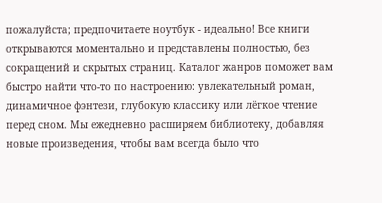пожалуйста; предпочитаете ноутбук - идеально! Все книги открываются моментально и представлены полностью, без сокращений и скрытых страниц. Каталог жанров поможет вам быстро найти что-то по настроению: увлекательный роман, динамичное фэнтези, глубокую классику или лёгкое чтение перед сном. Мы ежедневно расширяем библиотеку, добавляя новые произведения, чтобы вам всегда было что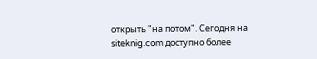открыть "на потом". Сегодня на siteknig.com доступно более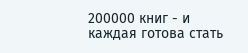200000 книг - и каждая готова стать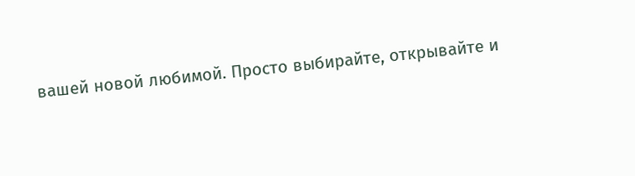вашей новой любимой. Просто выбирайте, открывайте и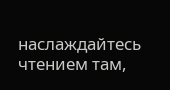наслаждайтесь чтением там,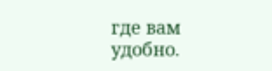где вам удобно.